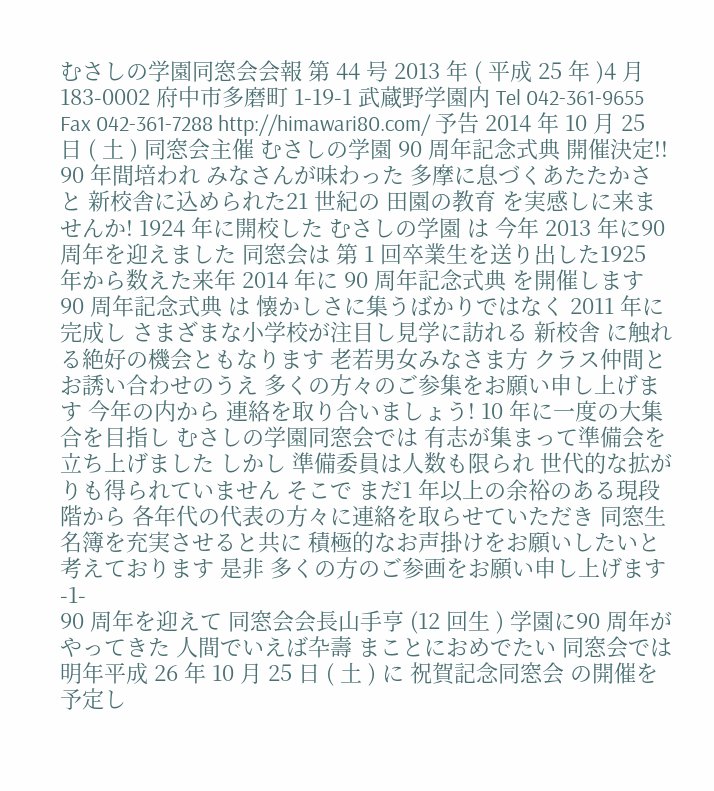むさしの学園同窓会会報 第 44 号 2013 年 ( 平成 25 年 )4 月 183-0002 府中市多磨町 1-19-1 武蔵野学園内 Tel 042-361-9655 Fax 042-361-7288 http://himawari80.com/ 予告 2014 年 10 月 25 日 ( 土 ) 同窓会主催 むさしの学園 90 周年記念式典 開催決定!! 90 年間培われ みなさんが味わった 多摩に息づくあたたかさ と 新校舎に込められた21 世紀の 田園の教育 を実感しに来ませんか! 1924 年に開校した むさしの学園 は 今年 2013 年に90 周年を迎えました 同窓会は 第 1 回卒業生を送り出した1925 年から数えた来年 2014 年に 90 周年記念式典 を開催します 90 周年記念式典 は 懐かしさに集うばかりではなく 2011 年に完成し さまざまな小学校が注目し見学に訪れる 新校舎 に触れる絶好の機会ともなります 老若男女みなさま方 クラス仲間とお誘い合わせのうえ 多くの方々のご参集をお願い申し上げます 今年の内から 連絡を取り合いましょう! 10 年に一度の大集合を目指し むさしの学園同窓会では 有志が集まって準備会を立ち上げました しかし 準備委員は人数も限られ 世代的な拡がりも得られていません そこで まだ1 年以上の余裕のある現段階から 各年代の代表の方々に連絡を取らせていただき 同窓生名簿を充実させると共に 積極的なお声掛けをお願いしたいと考えております 是非 多くの方のご参画をお願い申し上げます -1-
90 周年を迎えて 同窓会会長山手亨 (12 回生 ) 学園に90 周年がやってきた 人間でいえば卆壽 まことにおめでたい 同窓会では 明年平成 26 年 10 月 25 日 ( 土 ) に 祝賀記念同窓会 の開催を予定し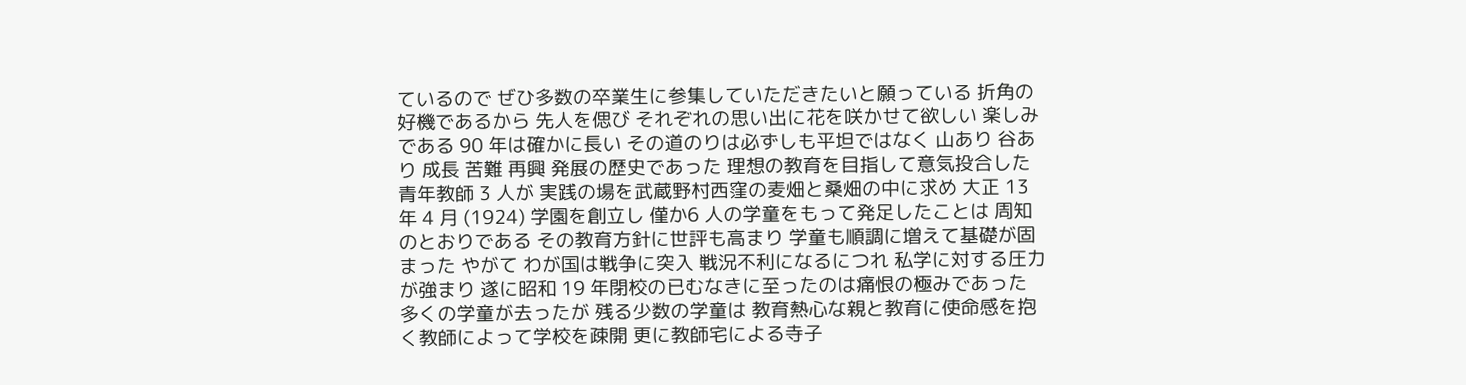ているので ぜひ多数の卒業生に参集していただきたいと願っている 折角の好機であるから 先人を偲び それぞれの思い出に花を咲かせて欲しい 楽しみである 90 年は確かに長い その道のりは必ずしも平坦ではなく 山あり 谷あり 成長 苦難 再興 発展の歴史であった 理想の教育を目指して意気投合した青年教師 3 人が 実践の場を武蔵野村西窪の麦畑と桑畑の中に求め 大正 13 年 4 月 (1924) 学園を創立し 僅か6 人の学童をもって発足したことは 周知のとおりである その教育方針に世評も高まり 学童も順調に増えて基礎が固まった やがて わが国は戦争に突入 戦況不利になるにつれ 私学に対する圧力が強まり 遂に昭和 19 年閉校の已むなきに至ったのは痛恨の極みであった 多くの学童が去ったが 残る少数の学童は 教育熱心な親と教育に使命感を抱く教師によって学校を疎開 更に教師宅による寺子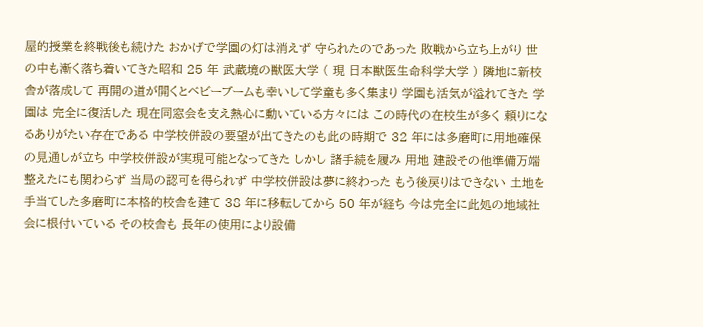屋的授業を終戦後も続けた おかげで学園の灯は消えず 守られたのであった 敗戦から立ち上がり 世の中も漸く落ち着いてきた昭和 25 年 武蔵境の獣医大学 ( 現 日本獣医生命科学大学 ) 隣地に新校舎が落成して 再開の道が開くとベビーブームも幸いして学童も多く集まり 学園も活気が溢れてきた 学園は 完全に復活した 現在同窓会を支え熱心に動いている方々には この時代の在校生が多く 頼りになるありがたい存在である 中学校併設の要望が出てきたのも此の時期で 32 年には多磨町に用地確保の見通しが立ち 中学校併設が実現可能となってきた しかし 諸手続を履み 用地 建設その他準備万端整えたにも関わらず 当局の認可を得られず 中学校併設は夢に終わった もう後戻りはできない 土地を手当てした多磨町に本格的校舎を建て 38 年に移転してから 50 年が経ち 今は完全に此処の地域社会に根付いている その校舎も 長年の使用により設備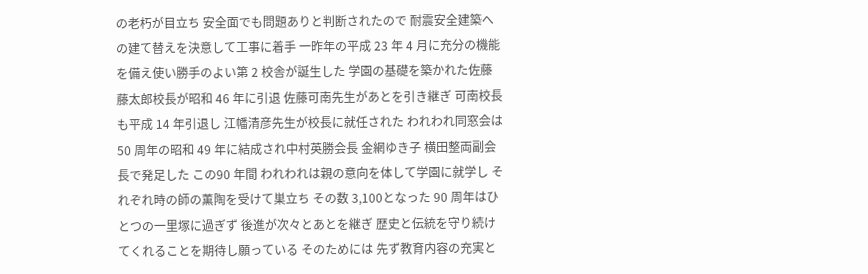の老朽が目立ち 安全面でも問題ありと判断されたので 耐震安全建築への建て替えを決意して工事に着手 一昨年の平成 23 年 4 月に充分の機能を備え使い勝手のよい第 2 校舎が誕生した 学園の基礎を築かれた佐藤藤太郎校長が昭和 46 年に引退 佐藤可南先生があとを引き継ぎ 可南校長も平成 14 年引退し 江幡清彦先生が校長に就任された われわれ同窓会は 50 周年の昭和 49 年に結成され中村英勝会長 金網ゆき子 横田整両副会長で発足した この90 年間 われわれは親の意向を体して学園に就学し それぞれ時の師の薫陶を受けて巣立ち その数 3,100となった 90 周年はひとつの一里塚に過ぎず 後進が次々とあとを継ぎ 歴史と伝統を守り続けてくれることを期待し願っている そのためには 先ず教育内容の充実と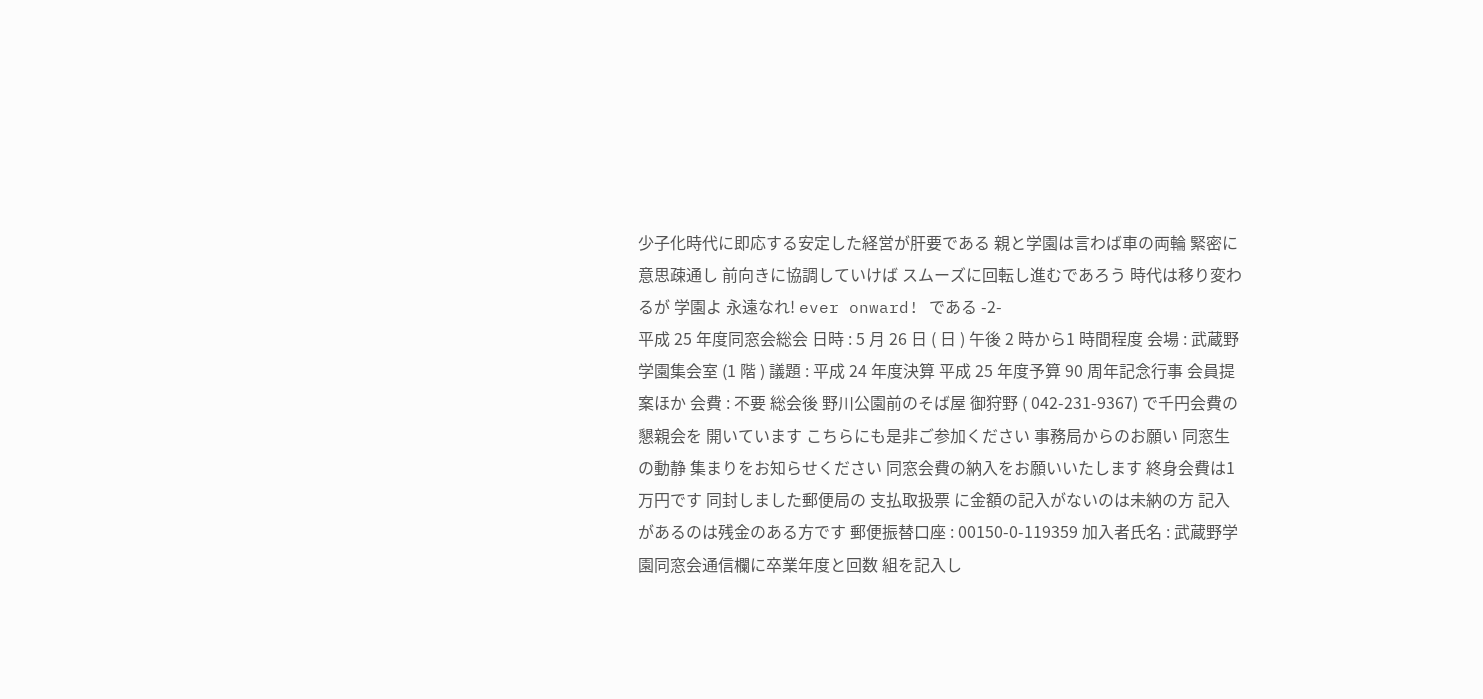少子化時代に即応する安定した経営が肝要である 親と学園は言わば車の両輪 緊密に意思疎通し 前向きに協調していけば スムーズに回転し進むであろう 時代は移り変わるが 学園よ 永遠なれ! ever onward! である -2-
平成 25 年度同窓会総会 日時 : 5 月 26 日 ( 日 ) 午後 2 時から1 時間程度 会場 : 武蔵野学園集会室 (1 階 ) 議題 : 平成 24 年度決算 平成 25 年度予算 90 周年記念行事 会員提案ほか 会費 : 不要 総会後 野川公園前のそば屋 御狩野 ( 042-231-9367) で千円会費の懇親会を 開いています こちらにも是非ご参加ください 事務局からのお願い 同窓生の動静 集まりをお知らせください 同窓会費の納入をお願いいたします 終身会費は1 万円です 同封しました郵便局の 支払取扱票 に金額の記入がないのは未納の方 記入があるのは残金のある方です 郵便振替口座 : 00150-0-119359 加入者氏名 : 武蔵野学園同窓会通信欄に卒業年度と回数 組を記入し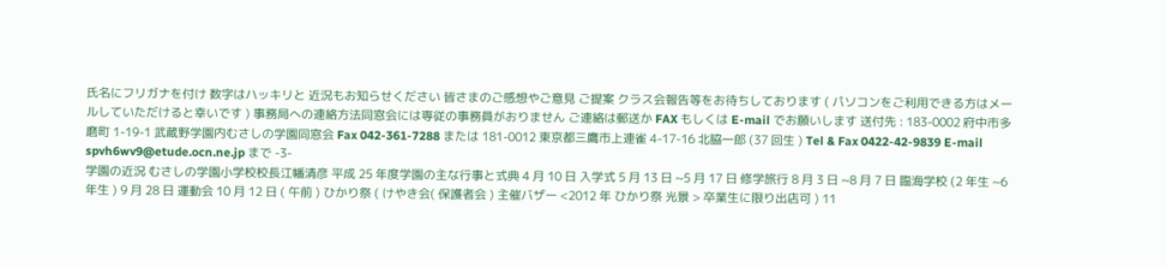氏名にフリガナを付け 数字はハッキリと 近況もお知らせください 皆さまのご感想やご意見 ご提案 クラス会報告等をお待ちしております ( パソコンをご利用できる方はメールしていただけると幸いです ) 事務局への連絡方法同窓会には専従の事務員がおりません ご連絡は郵送か FAX もしくは E-mail でお願いします 送付先 : 183-0002 府中市多磨町 1-19-1 武蔵野学園内むさしの学園同窓会 Fax 042-361-7288 または 181-0012 東京都三鷹市上連雀 4-17-16 北脇一郎 (37 回生 ) Tel & Fax 0422-42-9839 E-mail spvh6wv9@etude.ocn.ne.jp まで -3-
学園の近況 むさしの学園小学校校長江幡清彦 平成 25 年度学園の主な行事と式典 4 月 10 日 入学式 5 月 13 日 ~5 月 17 日 修学旅行 8 月 3 日 ~8 月 7 日 臨海学校 (2 年生 ~6 年生 ) 9 月 28 日 運動会 10 月 12 日 ( 午前 ) ひかり祭 ( けやき会( 保護者会 ) 主催バザー <2012 年 ひかり祭 光景 > 卒業生に限り出店可 ) 11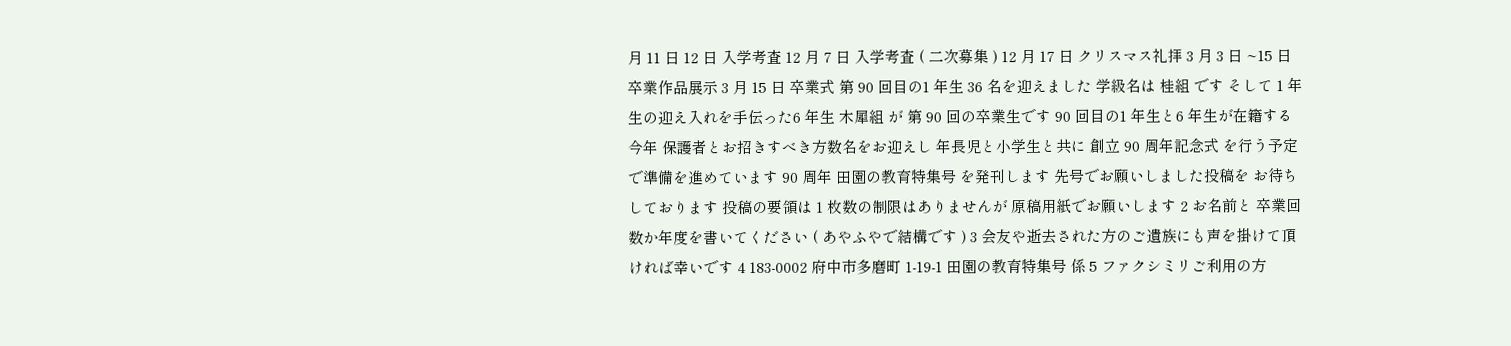月 11 日 12 日 入学考査 12 月 7 日 入学考査 ( 二次募集 ) 12 月 17 日 クリスマス礼拝 3 月 3 日 ~15 日 卒業作品展示 3 月 15 日 卒業式 第 90 回目の1 年生 36 名を迎えました 学級名は 桂組 です そして 1 年生の迎え入れを手伝った6 年生 木犀組 が 第 90 回の卒業生です 90 回目の1 年生と6 年生が在籍する今年 保護者とお招きすべき方数名をお迎えし 年長児と小学生と共に 創立 90 周年記念式 を行う予定で準備を進めています 90 周年 田園の教育特集号 を発刊します 先号でお願いしました投稿を お待ちしております 投稿の要領は 1 枚数の制限はありませんが 原稿用紙でお願いします 2 お名前と 卒業回数か年度を書いてください ( あやふやで結構です ) 3 会友や逝去された方のご遺族にも声を掛けて頂ければ幸いです 4 183-0002 府中市多磨町 1-19-1 田園の教育特集号 係 5 ファクシミリご利用の方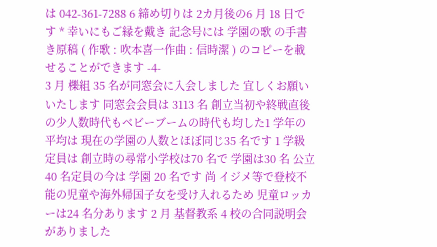は 042-361-7288 6 締め切りは 2カ月後の6 月 18 日です * 幸いにもご縁を戴き 記念号には 学園の歌 の手書き原稿 ( 作歌 : 吹本喜一作曲 : 信時潔 ) のコピーを載せることができます -4-
3 月 櫟組 35 名が同窓会に入会しました 宜しくお願いいたします 同窓会会員は 3113 名 創立当初や終戦直後の少人数時代もベビーブームの時代も均した1 学年の平均は 現在の学園の人数とほぼ同じ35 名です 1 学級定員は 創立時の尋常小学校は70 名で 学園は30 名 公立 40 名定員の今は 学園 20 名です 尚 イジメ等で登校不能の児童や海外帰国子女を受け入れるため 児童ロッカーは24 名分あります 2 月 基督教系 4 校の合同説明会がありました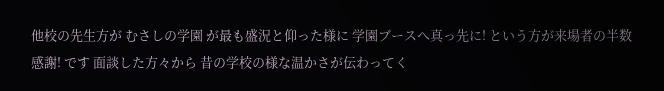他校の先生方が むさしの学園 が最も盛況と仰った様に 学園ブースへ真っ先に! という方が来場者の半数 感謝! です 面談した方々から 昔の学校の様な温かさが伝わってく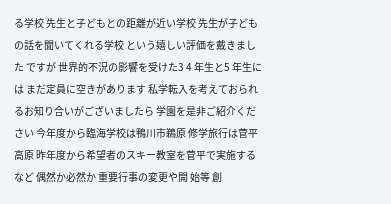る学校 先生と子どもとの距離が近い学校 先生が子どもの話を聞いてくれる学校 という嬉しい評価を戴きました ですが 世界的不況の影響を受けた3 4 年生と5 年生には まだ定員に空きがあります 私学転入を考えておられるお知り合いがございましたら 学園を是非ご紹介ください 今年度から臨海学校は鴨川市鵜原 修学旅行は菅平高原 昨年度から希望者のスキー教室を菅平で実施するなど 偶然か必然か 重要行事の変更や開 始等 創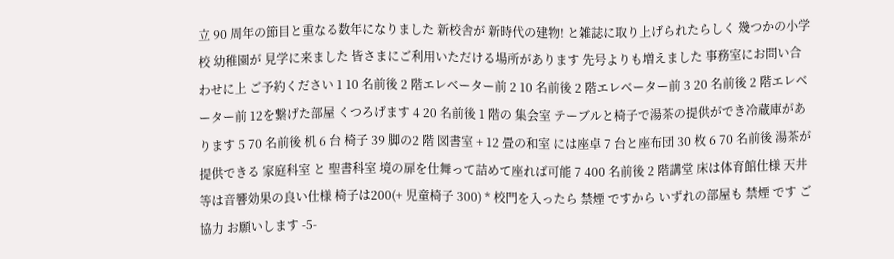立 90 周年の節目と重なる数年になりました 新校舎が 新時代の建物! と雑誌に取り上げられたらしく 幾つかの小学校 幼稚園が 見学に来ました 皆さまにご利用いただける場所があります 先号よりも増えました 事務室にお問い合わせに上 ご予約ください 1 10 名前後 2 階エレベーター前 2 10 名前後 2 階エレベーター前 3 20 名前後 2 階エレベーター前 12を繋げた部屋 くつろげます 4 20 名前後 1 階の 集会室 テーブルと椅子で湯茶の提供ができ冷蔵庫があります 5 70 名前後 机 6 台 椅子 39 脚の2 階 図書室 + 12 畳の和室 には座卓 7 台と座布団 30 枚 6 70 名前後 湯茶が提供できる 家庭科室 と 聖書科室 境の扉を仕舞って詰めて座れば可能 7 400 名前後 2 階講堂 床は体育館仕様 天井等は音響効果の良い仕様 椅子は200(+ 児童椅子 300) * 校門を入ったら 禁煙 ですから いずれの部屋も 禁煙 です ご協力 お願いします -5-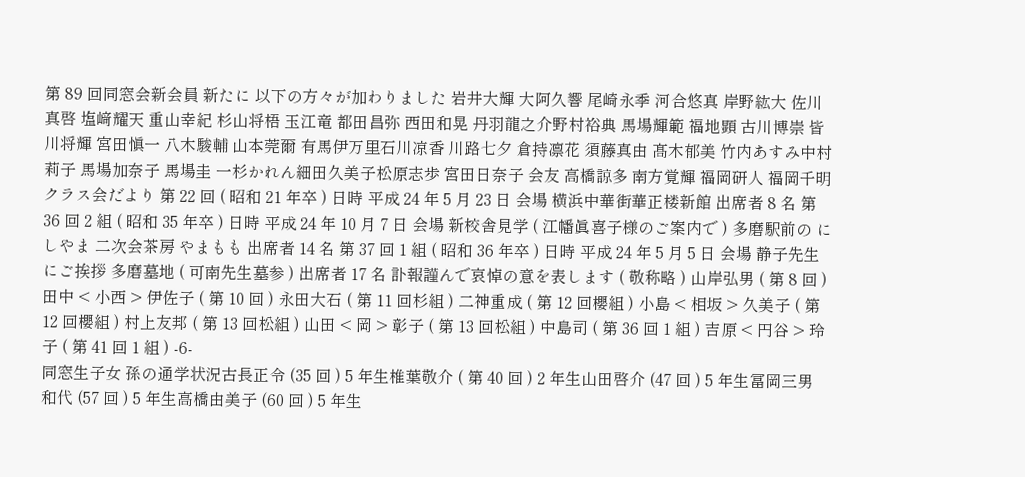第 89 回同窓会新会員 新たに 以下の方々が加わりました 岩井大輝 大阿久響 尾崎永季 河合悠真 岸野紘大 佐川真啓 塩﨑耀天 重山幸紀 杉山将梧 玉江竜 都田昌弥 西田和晃 丹羽龍之介野村裕典 馬場輝範 福地顕 古川博崇 皆川将輝 宮田愼一 八木駿輔 山本莞爾 有馬伊万里石川凉香 川路七夕 倉持凛花 須藤真由 髙木郁美 竹内あすみ中村莉子 馬場加奈子 馬場圭 一杉かれん細田久美子松原志歩 宮田日奈子 会友 高橋諒多 南方覚輝 福岡研人 福岡千明 クラス会だより 第 22 回 ( 昭和 21 年卒 ) 日時 平成 24 年 5 月 23 日 会場 横浜中華街華正楼新館 出席者 8 名 第 36 回 2 組 ( 昭和 35 年卒 ) 日時 平成 24 年 10 月 7 日 会場 新校舎見学 ( 江幡眞喜子様のご案内で ) 多磨駅前の にしやま 二次会茶房 やまもも 出席者 14 名 第 37 回 1 組 ( 昭和 36 年卒 ) 日時 平成 24 年 5 月 5 日 会場 静子先生にご挨拶 多磨墓地 ( 可南先生墓参 ) 出席者 17 名 訃報謹んで哀悼の意を表します ( 敬称略 ) 山岸弘男 ( 第 8 回 ) 田中 < 小西 > 伊佐子 ( 第 10 回 ) 永田大石 ( 第 11 回杉組 ) 二神重成 ( 第 12 回櫻組 ) 小島 < 相坂 > 久美子 ( 第 12 回櫻組 ) 村上友邦 ( 第 13 回松組 ) 山田 < 岡 > 彰子 ( 第 13 回松組 ) 中島司 ( 第 36 回 1 組 ) 吉原 < 円谷 > 玲子 ( 第 41 回 1 組 ) -6-
同窓生子女 孫の通学状況古長正令 (35 回 ) 5 年生椎葉敬介 ( 第 40 回 ) 2 年生山田啓介 (47 回 ) 5 年生冨岡三男 和代 (57 回 ) 5 年生高橋由美子 (60 回 ) 5 年生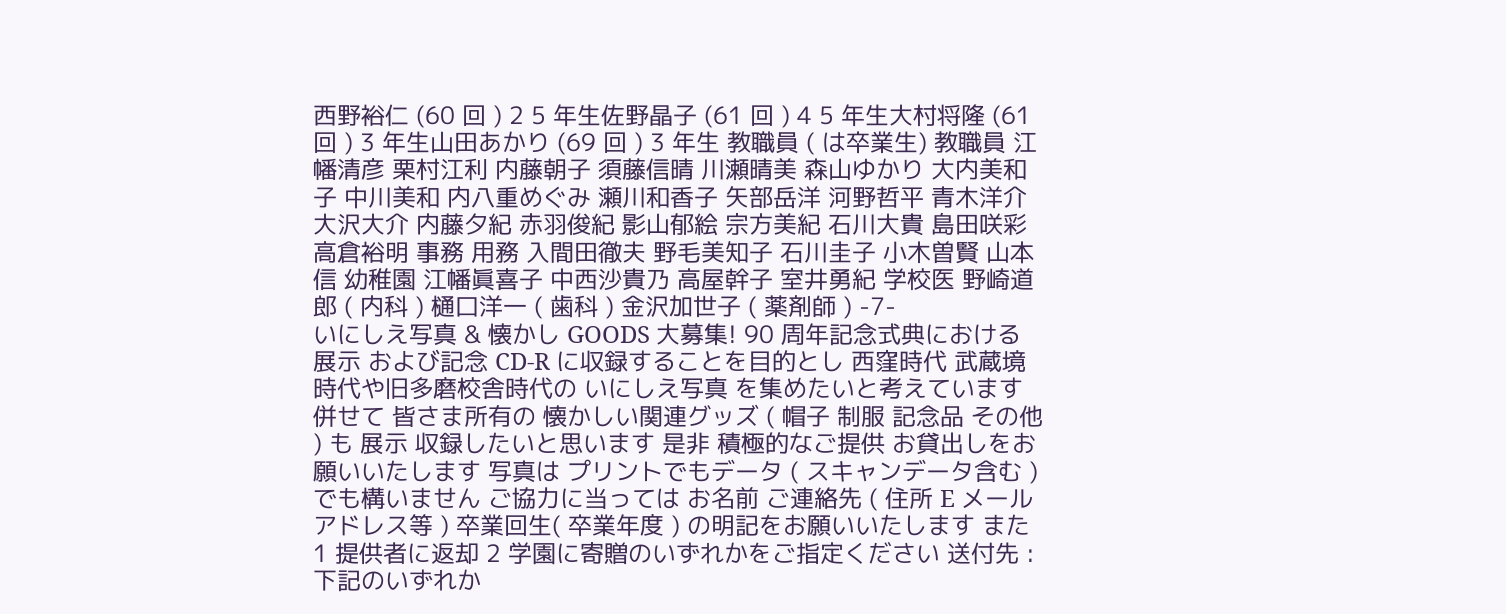西野裕仁 (60 回 ) 2 5 年生佐野晶子 (61 回 ) 4 5 年生大村将隆 (61 回 ) 3 年生山田あかり (69 回 ) 3 年生 教職員 ( は卒業生) 教職員 江幡清彦 栗村江利 内藤朝子 須藤信晴 川瀬晴美 森山ゆかり 大内美和子 中川美和 内八重めぐみ 瀬川和香子 矢部岳洋 河野哲平 青木洋介 大沢大介 内藤夕紀 赤羽俊紀 影山郁絵 宗方美紀 石川大貴 島田咲彩 高倉裕明 事務 用務 入間田徹夫 野毛美知子 石川圭子 小木曽賢 山本信 幼稚園 江幡眞喜子 中西沙貴乃 高屋幹子 室井勇紀 学校医 野崎道郎 ( 内科 ) 樋口洋一 ( 歯科 ) 金沢加世子 ( 薬剤師 ) -7-
いにしえ写真 & 懐かし GOODS 大募集! 90 周年記念式典における展示 および記念 CD-R に収録することを目的とし 西窪時代 武蔵境時代や旧多磨校舎時代の いにしえ写真 を集めたいと考えています 併せて 皆さま所有の 懐かしい関連グッズ ( 帽子 制服 記念品 その他 ) も 展示 収録したいと思います 是非 積極的なご提供 お貸出しをお願いいたします 写真は プリントでもデータ ( スキャンデータ含む ) でも構いません ご協力に当っては お名前 ご連絡先 ( 住所 E メールアドレス等 ) 卒業回生( 卒業年度 ) の明記をお願いいたします また 1 提供者に返却 2 学園に寄贈のいずれかをご指定ください 送付先 : 下記のいずれか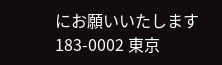にお願いいたします 183-0002 東京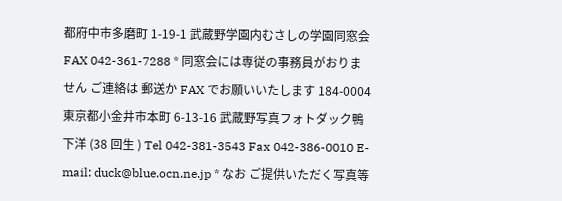都府中市多磨町 1-19-1 武蔵野学園内むさしの学園同窓会 FAX 042-361-7288 * 同窓会には専従の事務員がおりません ご連絡は 郵送か FAX でお願いいたします 184-0004 東京都小金井市本町 6-13-16 武蔵野写真フォトダック鴨下洋 (38 回生 ) Tel 042-381-3543 Fax 042-386-0010 E-mail: duck@blue.ocn.ne.jp * なお ご提供いただく写真等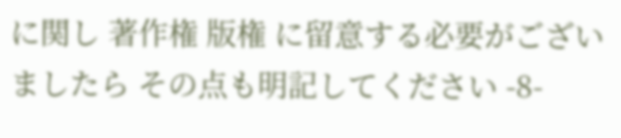に関し 著作権 版権 に留意する必要がございましたら その点も明記してください -8-